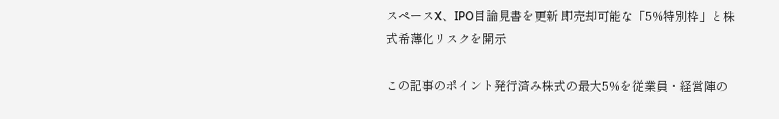スペースX、IPO目論見書を更新 即売却可能な「5%特別枠」と株式希薄化リスクを開示

この記事のポイント発行済み株式の最大5%を従業員・経営陣の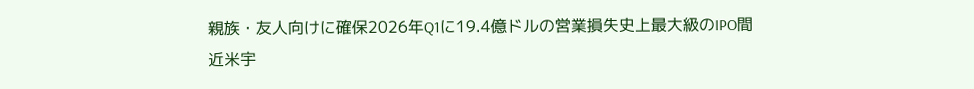親族・友人向けに確保2026年Q1に19.4億ドルの営業損失史上最大級のIPO間近米宇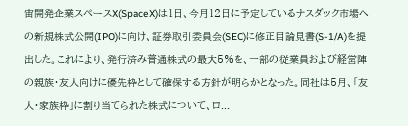宙開発企業スペースX(SpaceX)は1日、今月12日に予定しているナスダック市場への新規株式公開(IPO)に向け、証券取引委員会(SEC)に修正目論見書(S-1/A)を提出した。これにより、発行済み普通株式の最大5%を、一部の従業員および経営陣の親族・友人向けに優先枠として確保する方針が明らかとなった。同社は5月、「友人・家族枠」に割り当てられた株式について、ロ...